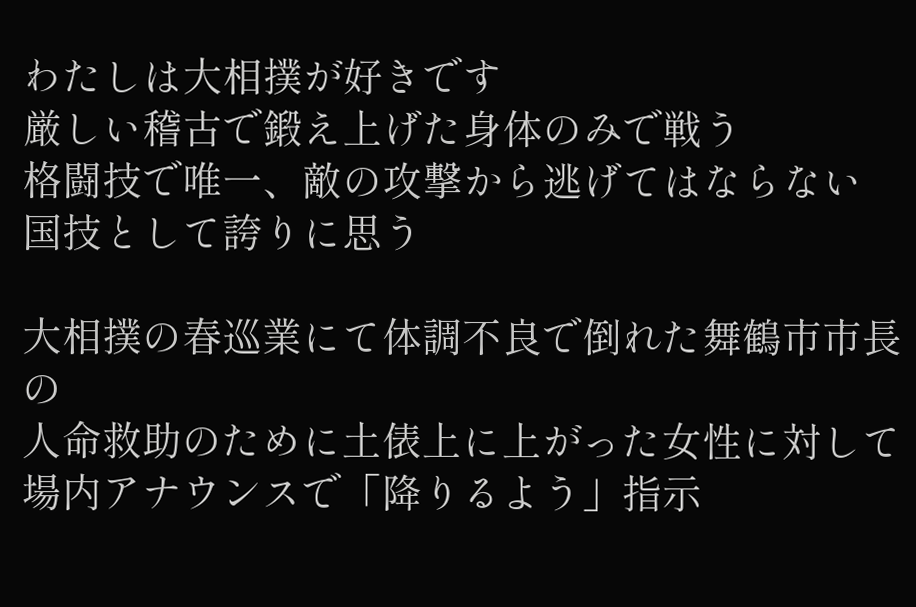わたしは大相撲が好きです
厳しい稽古で鍛え上げた身体のみで戦う
格闘技で唯一、敵の攻撃から逃げてはならない
国技として誇りに思う

大相撲の春巡業にて体調不良で倒れた舞鶴市市長の
人命救助のために土俵上に上がった女性に対して
場内アナウンスで「降りるよう」指示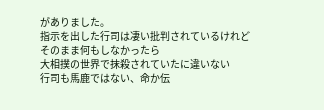がありました。
指示を出した行司は凄い批判されているけれど
そのまま何もしなかったら
大相撲の世界で抹殺されていたに違いない
行司も馬鹿ではない、命か伝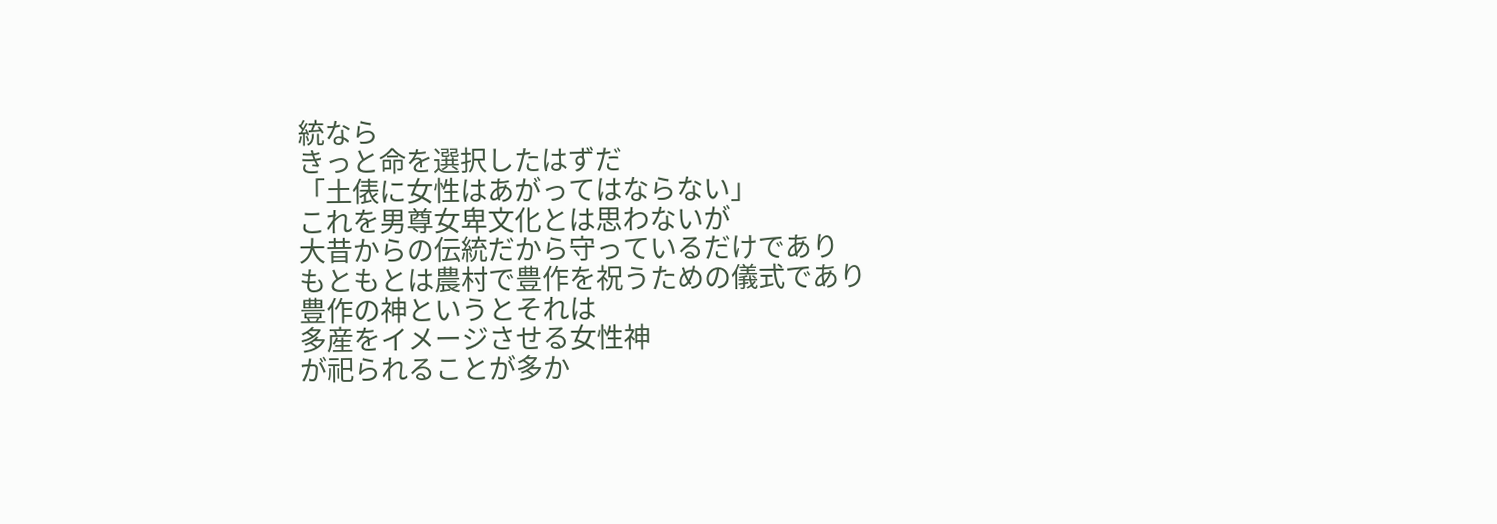統なら
きっと命を選択したはずだ
「土俵に女性はあがってはならない」
これを男尊女卑文化とは思わないが
大昔からの伝統だから守っているだけであり
もともとは農村で豊作を祝うための儀式であり
豊作の神というとそれは
多産をイメージさせる女性神
が祀られることが多か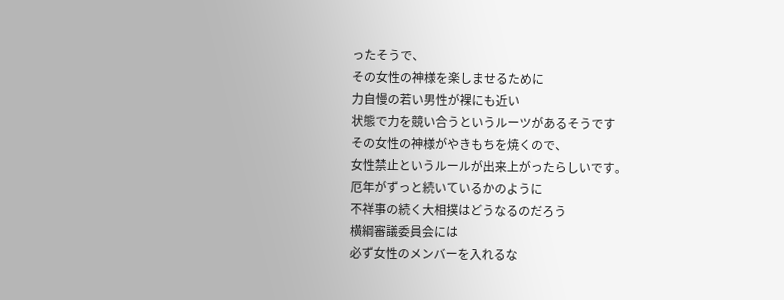ったそうで、
その女性の神様を楽しませるために
力自慢の若い男性が裸にも近い
状態で力を競い合うというルーツがあるそうです
その女性の神様がやきもちを焼くので、
女性禁止というルールが出来上がったらしいです。
厄年がずっと続いているかのように
不祥事の続く大相撲はどうなるのだろう
横綱審議委員会には
必ず女性のメンバーを入れるな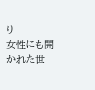り
女性にも開かれた世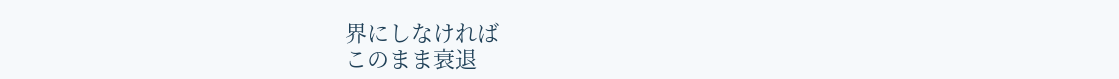界にしなければ
このまま衰退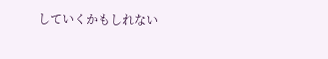していくかもしれない